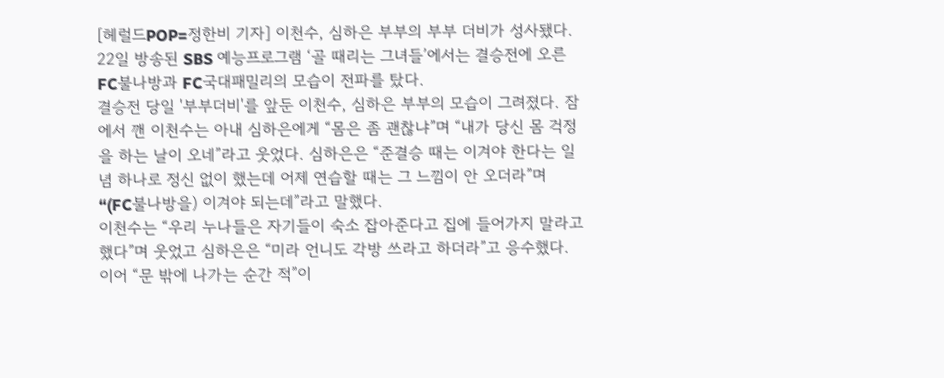[헤럴드POP=정한비 기자] 이천수, 심하은 부부의 부부 더비가 성사됐다.
22일 방송된 SBS 예능프로그램 ‘골 때리는 그녀들’에서는 결승전에 오른 FC불나방과 FC국대패밀리의 모습이 전파를 탔다.
결승전 당일 '부부더비'를 앞둔 이천수, 심하은 부부의 모습이 그려졌다. 잠에서 깬 이천수는 아내 심하은에게 “몸은 좀 괜찮냐”며 “내가 당신 몸 걱정을 하는 날이 오네”라고 웃었다. 심하은은 “준결승 때는 이겨야 한다는 일념 하나로 정신 없이 했는데 어제 연습할 때는 그 느낌이 안 오더라”며 “(FC불나방을) 이겨야 되는데”라고 말했다.
이천수는 “우리 누나들은 자기들이 숙소 잡아준다고 집에 들어가지 말라고 했다”며 웃었고 심하은은 “미라 언니도 각방 쓰라고 하더라”고 응수했다. 이어 “문 밖에 나가는 순간 적”이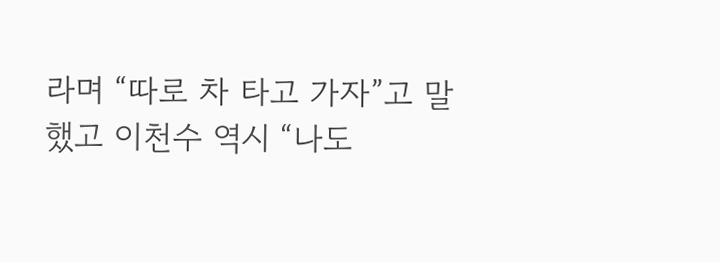라며 “따로 차 타고 가자”고 말했고 이천수 역시 “나도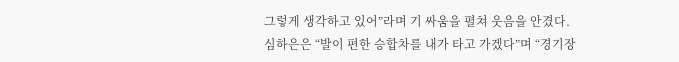그렇게 생각하고 있어”라며 기 싸움을 펼쳐 웃음을 안겼다.
심하은은 “발이 편한 승합차를 내가 타고 가겠다”며 “경기장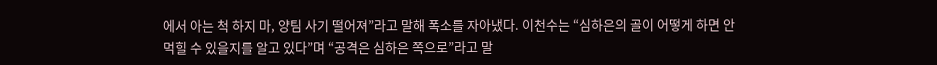에서 아는 척 하지 마, 양팀 사기 떨어져”라고 말해 폭소를 자아냈다. 이천수는 “심하은의 골이 어떻게 하면 안 먹힐 수 있을지를 알고 있다”며 “공격은 심하은 쪽으로”라고 말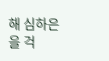해 심하은을 걱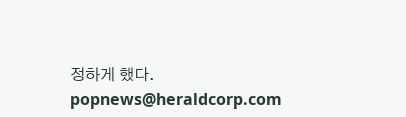정하게 했다.
popnews@heraldcorp.com